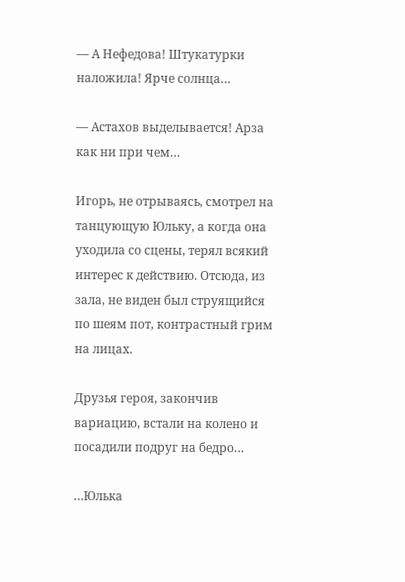— А Нефедова! Штукатурки наложила! Ярче солнца…

— Астахов выделывается! Арза как ни при чем…

Игорь, не отрываясь, смотрел на танцующую Юльку, а когда она уходила со сцены, терял всякий интерес к действию. Отсюда, из зала, не виден был струящийся по шеям пот, контрастный грим на лицах.

Друзья героя, закончив вариацию, встали на колено и посадили подруг на бедро…

…Юлька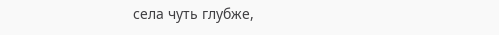села чуть глубже,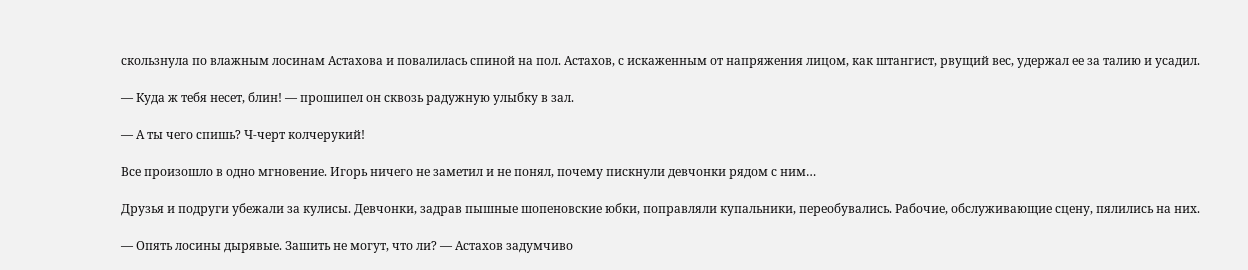скользнула по влажным лосинам Астахова и повалилась спиной на пол. Астахов, с искаженным от напряжения лицом, как штангист, рвущий вес, удержал ее за талию и усадил.

— Куда ж тебя несет, блин! — прошипел он сквозь радужную улыбку в зал.

— А ты чего спишь? Ч-черт колчерукий!

Все произошло в одно мгновение. Игорь ничего не заметил и не понял, почему пискнули девчонки рядом с ним…

Друзья и подруги убежали за кулисы. Девчонки, задрав пышные шопеновские юбки, поправляли купальники, переобувались. Рабочие, обслуживающие сцену, пялились на них.

— Опять лосины дырявые. Зашить не могут, что ли? — Астахов задумчиво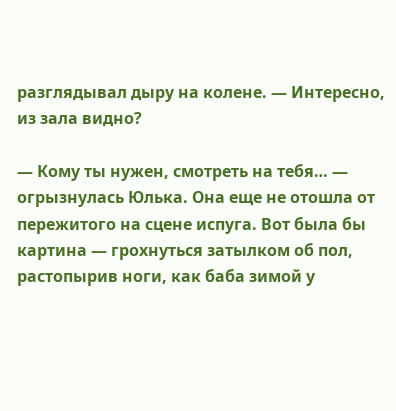разглядывал дыру на колене. — Интересно, из зала видно?

— Кому ты нужен, смотреть на тебя… — огрызнулась Юлька. Она еще не отошла от пережитого на сцене испуга. Вот была бы картина — грохнуться затылком об пол, растопырив ноги, как баба зимой у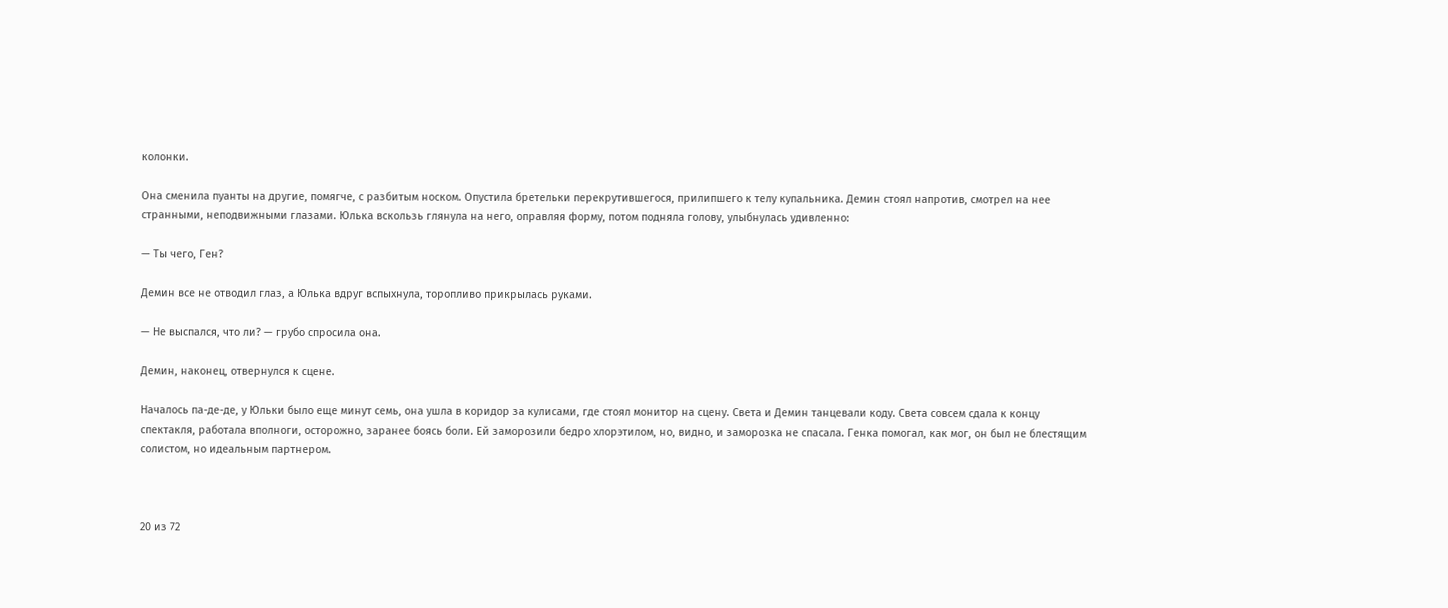колонки.

Она сменила пуанты на другие, помягче, с разбитым носком. Опустила бретельки перекрутившегося, прилипшего к телу купальника. Демин стоял напротив, смотрел на нее странными, неподвижными глазами. Юлька вскользь глянула на него, оправляя форму, потом подняла голову, улыбнулась удивленно:

— Ты чего, Ген?

Демин все не отводил глаз, а Юлька вдруг вспыхнула, торопливо прикрылась руками.

— Не выспался, что ли? — грубо спросила она.

Демин, наконец, отвернулся к сцене.

Началось па-де-де, у Юльки было еще минут семь, она ушла в коридор за кулисами, где стоял монитор на сцену. Света и Демин танцевали коду. Света совсем сдала к концу спектакля, работала вполноги, осторожно, заранее боясь боли. Ей заморозили бедро хлорэтилом, но, видно, и заморозка не спасала. Генка помогал, как мог, он был не блестящим солистом, но идеальным партнером.



20 из 72